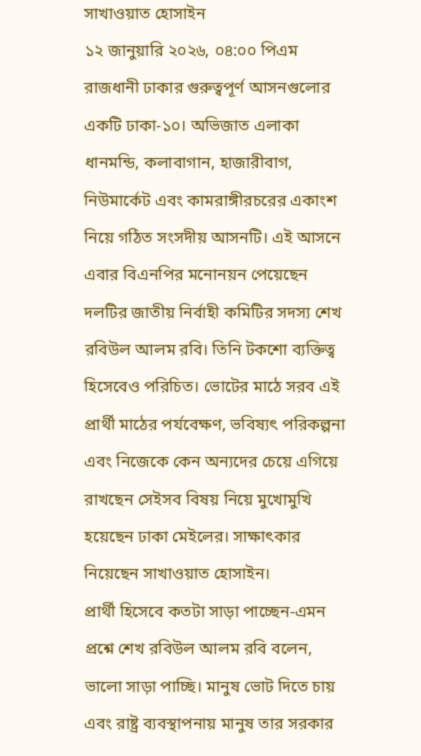সাখাওয়াত হোসাইন
১২ জানুয়ারি ২০২৬, ০৪:০০ পিএম
রাজধানী ঢাকার গুরুত্বপূর্ণ আসনগুলোর একটি ঢাকা-১০। অভিজাত এলাকা ধানমন্ডি, কলাবাগান, হাজারীবাগ, নিউমার্কেট এবং কামরাঙ্গীরচরের একাংশ নিয়ে গঠিত সংসদীয় আসনটি। এই আসনে এবার বিএনপির মনোনয়ন পেয়েছেন দলটির জাতীয় নির্বাহী কমিটির সদস্য শেখ রবিউল আলম রবি। তিনি টকশো ব্যক্তিত্ব হিসেবেও পরিচিত। ভোটের মাঠে সরব এই প্রার্থী মাঠের পর্যবেক্ষণ, ভবিষ্যৎ পরিকল্পনা এবং নিজেকে কেন অন্যদের চেয়ে এগিয়ে রাখছেন সেইসব বিষয় নিয়ে মুখোমুখি হয়েছেন ঢাকা মেইলের। সাক্ষাৎকার নিয়েছেন সাখাওয়াত হোসাইন।
প্রার্থী হিসেবে কতটা সাড়া পাচ্ছেন-এমন প্রশ্নে শেখ রবিউল আলম রবি বলেন, ভালো সাড়া পাচ্ছি। মানুষ ভোট দিতে চায় এবং রাষ্ট্র ব্যবস্থাপনায় মানুষ তার সরকার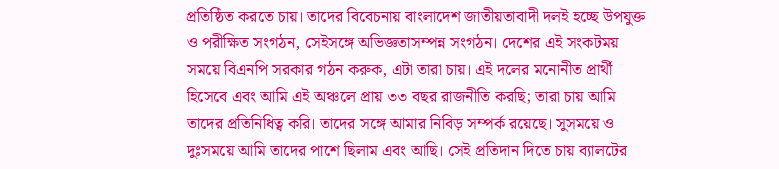প্রতিষ্ঠিত করতে চায়। তাদের বিবেচনায় বাংলাদেশ জাতীয়তাবাদী দলই হচ্ছে উপযুক্ত ও পরীক্ষিত সংগঠন, সেইসঙ্গে অভিজ্ঞতাসম্পন্ন সংগঠন। দেশের এই সংকটময় সময়ে বিএনপি সরকার গঠন করুক, এটা তারা চায়। এই দলের মনোনীত প্রার্থী হিসেবে এবং আমি এই অঞ্চলে প্রায় ৩৩ বছর রাজনীতি করছি; তারা চায় আমি তাদের প্রতিনিধিত্ব করি। তাদের সঙ্গে আমার নিবিড় সম্পর্ক রয়েছে। সুসময়ে ও দুঃসময়ে আমি তাদের পাশে ছিলাম এবং আছি। সেই প্রতিদান দিতে চায় ব্যালটের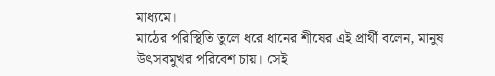মাধ্যমে।
মাঠের পরিস্থিতি তুলে ধরে ধানের শীষের এই প্রার্থী বলেন, মানুষ উৎসবমুখর পরিবেশ চায়। সেই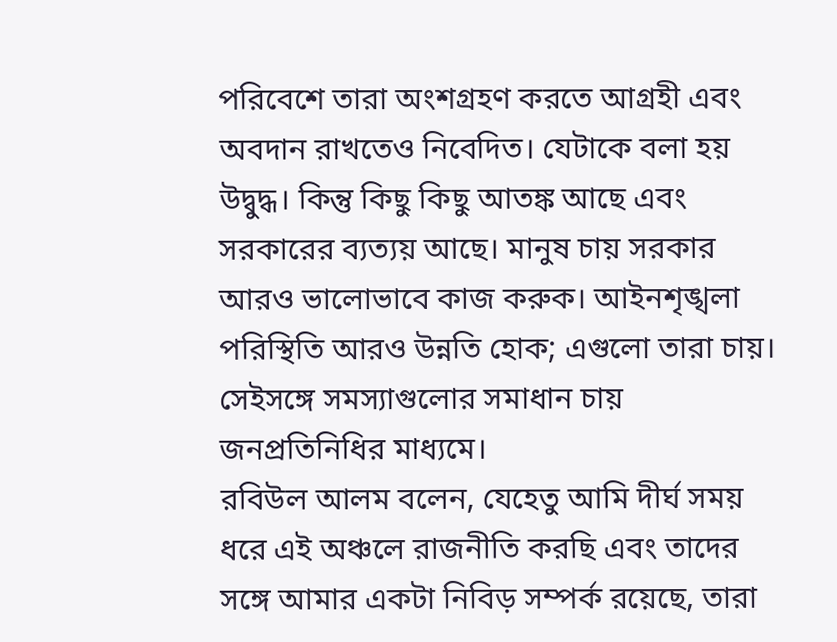পরিবেশে তারা অংশগ্রহণ করতে আগ্রহী এবং অবদান রাখতেও নিবেদিত। যেটাকে বলা হয় উদ্বুদ্ধ। কিন্তু কিছু কিছু আতঙ্ক আছে এবং সরকারের ব্যত্যয় আছে। মানুষ চায় সরকার আরও ভালোভাবে কাজ করুক। আইনশৃঙ্খলা পরিস্থিতি আরও উন্নতি হোক; এগুলো তারা চায়। সেইসঙ্গে সমস্যাগুলোর সমাধান চায় জনপ্রতিনিধির মাধ্যমে।
রবিউল আলম বলেন, যেহেতু আমি দীর্ঘ সময় ধরে এই অঞ্চলে রাজনীতি করছি এবং তাদের সঙ্গে আমার একটা নিবিড় সম্পর্ক রয়েছে, তারা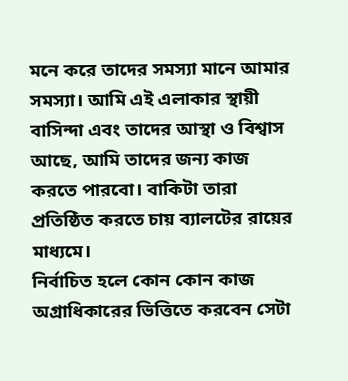মনে করে তাদের সমস্যা মানে আমার সমস্যা। আমি এই এলাকার স্থায়ী বাসিন্দা এবং তাদের আস্থা ও বিশ্বাস আছে, আমি তাদের জন্য কাজ করতে পারবো। বাকিটা তারা প্রতিষ্ঠিত করতে চায় ব্যালটের রায়ের মাধ্যমে।
নির্বাচিত হলে কোন কোন কাজ অগ্রাধিকারের ভিত্তিতে করবেন সেটা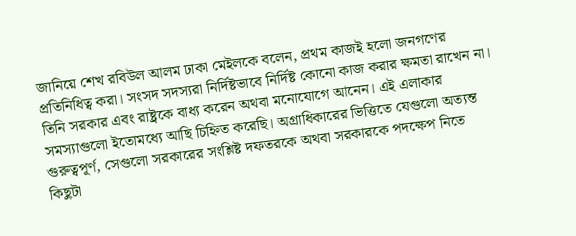জানিয়ে শেখ রবিউল আলম ঢাকা মেইলকে বলেন, প্রথম কাজই হলো জনগণের প্রতিনিধিত্ব করা। সংসদ সদস্যরা নির্দিষ্টভাবে নির্দিষ্ট কোনো কাজ করার ক্ষমতা রাখেন না। তিনি সরকার এবং রাষ্ট্রকে বাধ্য করেন অথবা মনোযোগে আনেন। এই এলাকার সমস্যাগুলো ইতোমধ্যে আছি চিহ্নিত করেছি। অগ্রাধিকারের ভিত্তিতে যেগুলো অত্যন্ত গুরুত্বপূর্ণ, সেগুলো সরকারের সংশ্লিষ্ট দফতরকে অথবা সরকারকে পদক্ষেপ নিতে কিছুটা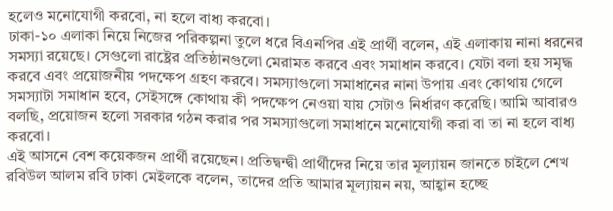হলেও মনোযোগী করবো, না হলে বাধ্য করবো।
ঢাকা-১০ এলাকা নিয়ে নিজের পরিকল্পনা তুলে ধরে বিএনপির এই প্রার্থী বলেন, এই এলাকায় নানা ধরনের সমস্যা রয়েছে। সেগুলো রাষ্ট্রের প্রতিষ্ঠানগুলো মেরামত করবে এবং সমাধান করবে। যেটা বলা হয় সমৃদ্ধ করবে এবং প্রয়োজনীয় পদক্ষেপ গ্রহণ করবে। সমস্যাগুলো সমাধানের নানা উপায় এবং কোথায় গেলে সমস্যাটা সমাধান হবে, সেইসঙ্গে কোথায় কী পদক্ষেপ নেওয়া যায় সেটাও নির্ধারণ করেছি। আমি আবারও বলছি, প্রয়োজন হলো সরকার গঠন করার পর সমস্যাগুলো সমাধানে মনোযোগী করা বা তা না হলে বাধ্য করবো।
এই আসনে বেশ কয়েকজন প্রার্থী রয়েছেন। প্রতিদ্বন্দ্বী প্রার্থীদের নিয়ে তার মূল্যায়ন জানতে চাইলে শেখ রবিউল আলম রবি ঢাকা মেইলকে বলেন, তাদের প্রতি আমার মূল্যায়ন নয়, আহ্বান হচ্ছে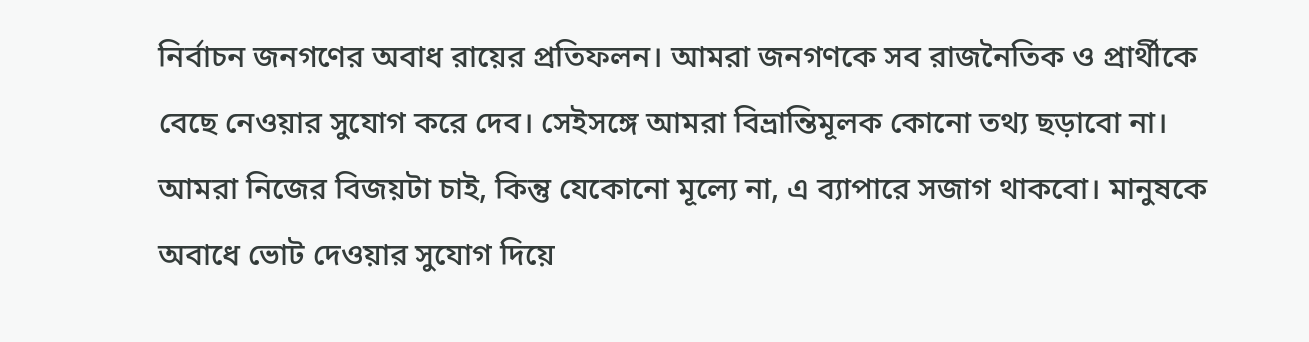নির্বাচন জনগণের অবাধ রায়ের প্রতিফলন। আমরা জনগণকে সব রাজনৈতিক ও প্রার্থীকে বেছে নেওয়ার সুযোগ করে দেব। সেইসঙ্গে আমরা বিভ্রান্তিমূলক কোনো তথ্য ছড়াবো না। আমরা নিজের বিজয়টা চাই, কিন্তু যেকোনো মূল্যে না, এ ব্যাপারে সজাগ থাকবো। মানুষকে অবাধে ভোট দেওয়ার সুযোগ দিয়ে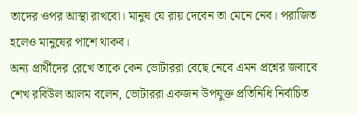তাদের ওপর আস্থা রাখবো। মানুষ যে রায় দেবেন তা মেনে নেব। পরাজিত হলেও মানুষের পাশে থাকব।
অন্য প্রার্থীদের রেখে তাকে কেন ভোটাররা বেছে নেবে এমন প্রশ্নের জবাবে শেখ রবিউল আলম বলেন, ভোটাররা একজন উপযুক্ত প্রতিনিধি নির্বাচিত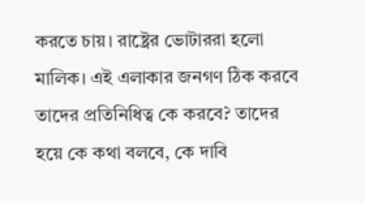করতে চায়। রাষ্ট্রের ভোটাররা হলো মালিক। এই এলাকার জনগণ ঠিক করবে তাদের প্রতিনিধিত্ব কে করবে? তাদের হয়ে কে কথা বলবে, কে দাবি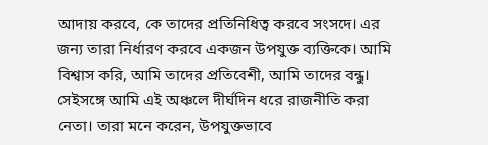আদায় করবে, কে তাদের প্রতিনিধিত্ব করবে সংসদে। এর জন্য তারা নির্ধারণ করবে একজন উপযুক্ত ব্যক্তিকে। আমি বিশ্বাস করি, আমি তাদের প্রতিবেশী, আমি তাদের বন্ধু। সেইসঙ্গে আমি এই অঞ্চলে দীর্ঘদিন ধরে রাজনীতি করা নেতা। তারা মনে করেন, উপযুক্তভাবে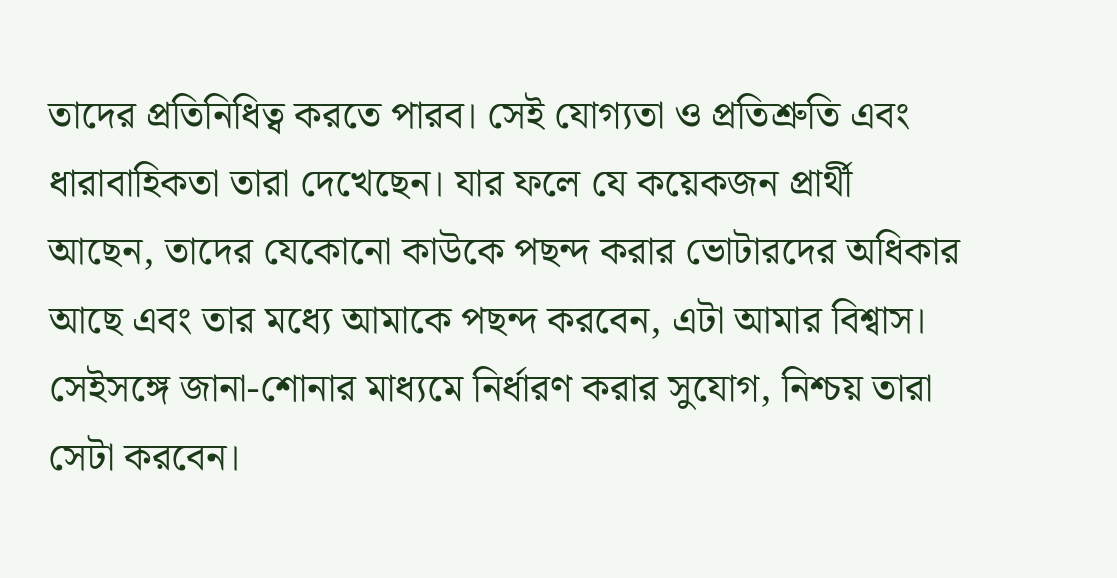তাদের প্রতিনিধিত্ব করতে পারব। সেই যোগ্যতা ও প্রতিশ্রুতি এবং ধারাবাহিকতা তারা দেখেছেন। যার ফলে যে কয়েকজন প্রার্থী আছেন, তাদের যেকোনো কাউকে পছন্দ করার ভোটারদের অধিকার আছে এবং তার মধ্যে আমাকে পছন্দ করবেন, এটা আমার বিশ্বাস। সেইসঙ্গে জানা-শোনার মাধ্যমে নির্ধারণ করার সুযোগ, নিশ্চয় তারা সেটা করবেন।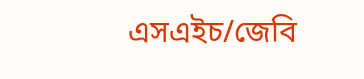এসএইচ/জেবি